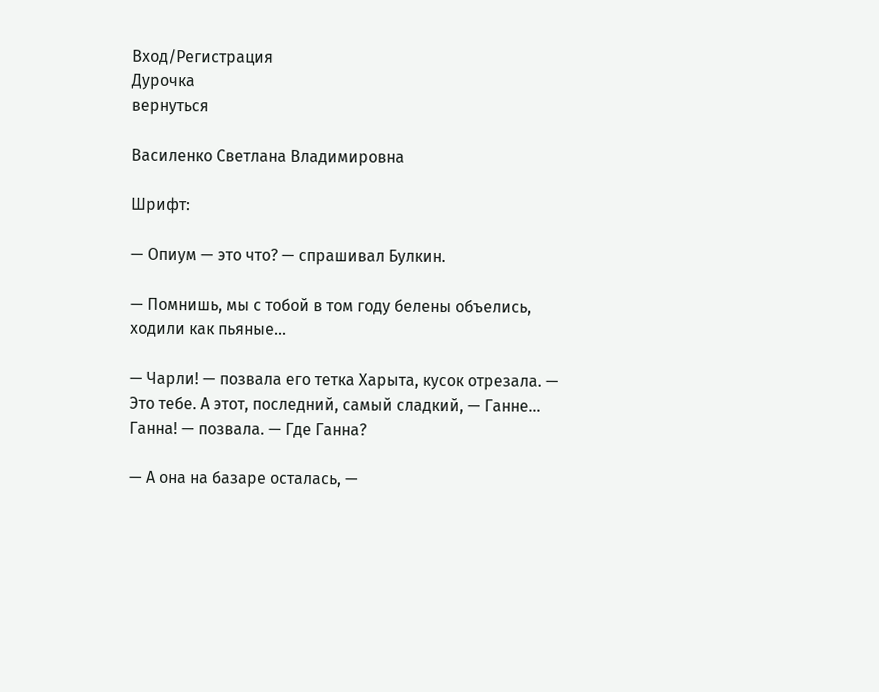Вход/Регистрация
Дурочка
вернуться

Василенко Светлана Владимировна

Шрифт:

— Опиум — это что? — спрашивал Булкин.

— Помнишь, мы с тобой в том году белены объелись, ходили как пьяные…

— Чарли! — позвала его тетка Харыта, кусок отрезала. — Это тебе. А этот, последний, самый сладкий, — Ганне… Ганна! — позвала. — Где Ганна?

— А она на базаре осталась, —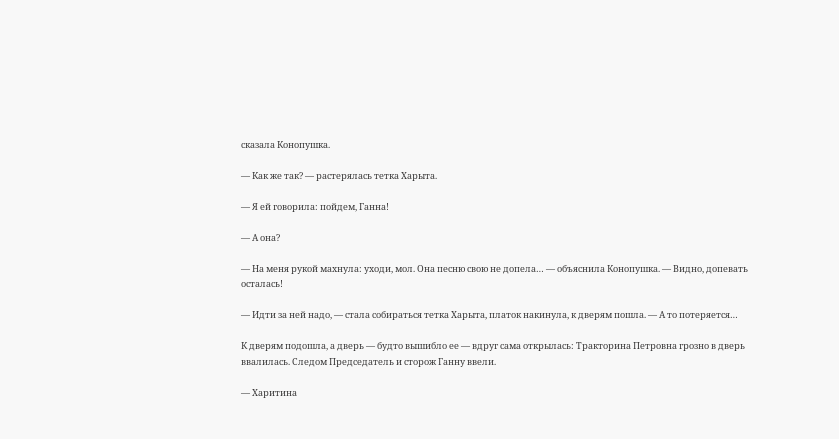сказала Конопушка.

— Как же так? — растерялась тетка Харыта.

— Я ей говорила: пойдем, Ганна!

— А она?

— На меня рукой махнула: уходи, мол. Она песню свою не допела… — объяснила Конопушка. — Видно, допевать осталась!

— Идти за ней надо, — стала собираться тетка Харыта, платок накинула, к дверям пошла. — А то потеряется…

К дверям подошла, а дверь — будто вышибло ее — вдруг сама открылась: Тракторина Петровна грозно в дверь ввалилась. Следом Председатель и сторож Ганну ввели.

— Харитина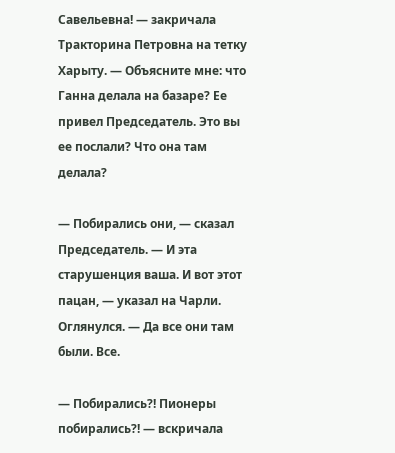Савельевна! — закричала Тракторина Петровна на тетку Харыту. — Объясните мне: что Ганна делала на базаре? Ее привел Председатель. Это вы ее послали? Что она там делала?

— Побирались они, — сказал Председатель. — И эта старушенция ваша. И вот этот пацан, — указал на Чарли. Оглянулся. — Да все они там были. Все.

— Побирались?! Пионеры побирались?! — вскричала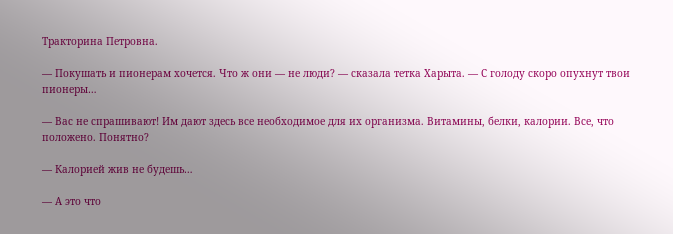Тракторина Петровна.

— Покушать и пионерам хочется. Что ж они — не люди? — сказала тетка Харыта. — С голоду скоро опухнут твои пионеры…

— Вас не спрашивают! Им дают здесь все необходимое для их организма. Витамины, белки, калории. Все, что положено. Понятно?

— Калорией жив не будешь…

— А это что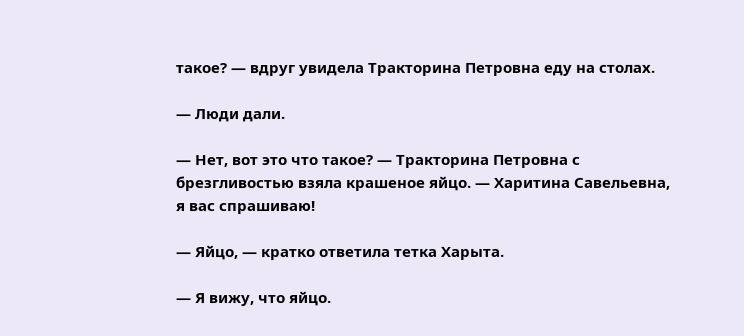такое? — вдруг увидела Тракторина Петровна еду на столах.

— Люди дали.

— Нет, вот это что такое? — Тракторина Петровна с брезгливостью взяла крашеное яйцо. — Харитина Савельевна, я вас спрашиваю!

— Яйцо, — кратко ответила тетка Харыта.

— Я вижу, что яйцо.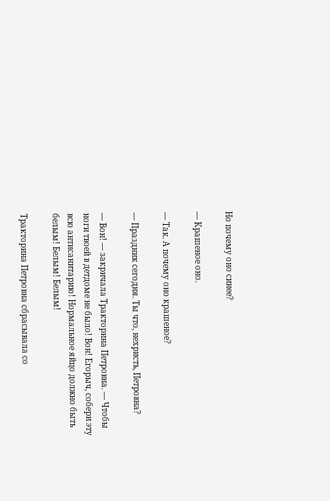Но почему оно синее?

— Крашеное оно.

— Так. А почему оно крашеное?

— Праздник сегодня. Ты что, нехристь, Петровна?

— Вон! — закричала Тракторина Петровна. — Чтобы ноги твоей в детдоме не было! Вон! Егорыч, собери эту всю антисанитарию! Нормальное яйцо должно быть белым! Белым! Белым!

Тракторина Петровна сбрасывала со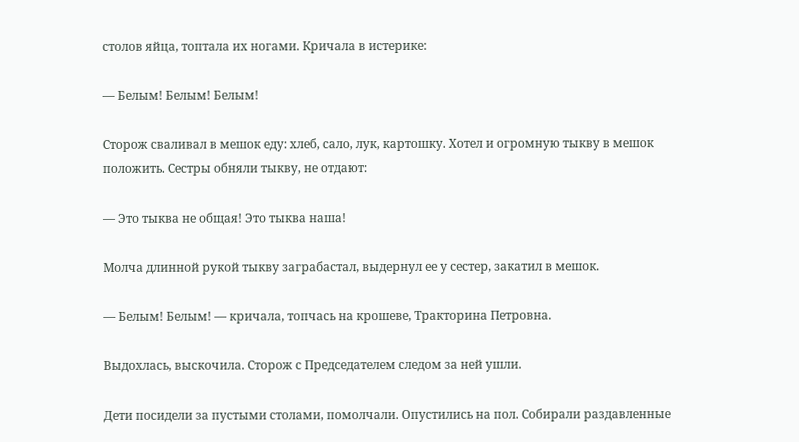столов яйца, топтала их ногами. Кричала в истерике:

— Белым! Белым! Белым!

Сторож сваливал в мешок еду: хлеб, сало, лук, картошку. Хотел и огромную тыкву в мешок положить. Сестры обняли тыкву, не отдают:

— Это тыква не общая! Это тыква наша!

Молча длинной рукой тыкву заграбастал, выдернул ее у сестер, закатил в мешок.

— Белым! Белым! — кричала, топчась на крошеве, Тракторина Петровна.

Выдохлась, выскочила. Сторож с Председателем следом за ней ушли.

Дети посидели за пустыми столами, помолчали. Опустились на пол. Собирали раздавленные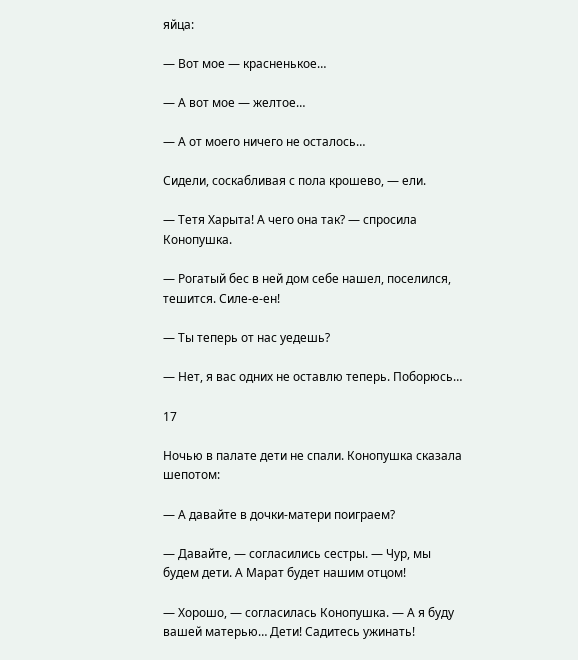яйца:

— Вот мое — красненькое…

— А вот мое — желтое…

— А от моего ничего не осталось…

Сидели, соскабливая с пола крошево, — ели.

— Тетя Харыта! А чего она так? — спросила Конопушка.

— Рогатый бес в ней дом себе нашел, поселился, тешится. Силе-е-ен!

— Ты теперь от нас уедешь?

— Нет, я вас одних не оставлю теперь. Поборюсь…

17

Ночью в палате дети не спали. Конопушка сказала шепотом:

— А давайте в дочки-матери поиграем?

— Давайте, — согласились сестры. — Чур, мы будем дети. А Марат будет нашим отцом!

— Хорошо, — согласилась Конопушка. — А я буду вашей матерью… Дети! Садитесь ужинать!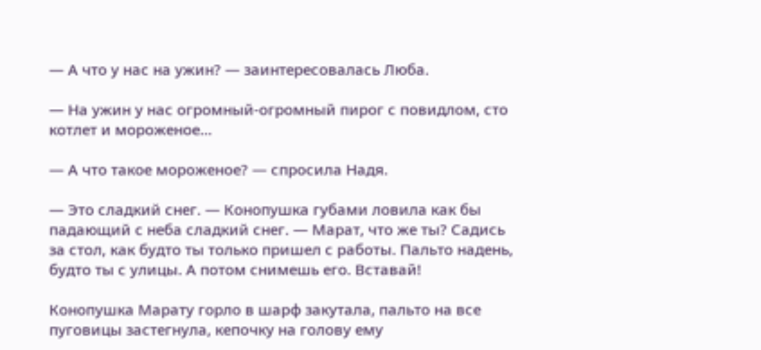— А что у нас на ужин? — заинтересовалась Люба.

— На ужин у нас огромный-огромный пирог с повидлом, сто котлет и мороженое…

— А что такое мороженое? — спросила Надя.

— Это сладкий снег. — Конопушка губами ловила как бы падающий с неба сладкий снег. — Марат, что же ты? Садись за стол, как будто ты только пришел с работы. Пальто надень, будто ты с улицы. А потом снимешь его. Вставай!

Конопушка Марату горло в шарф закутала, пальто на все пуговицы застегнула, кепочку на голову ему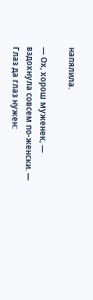напялила.

— Ох, хорош муженек, — вздохнула совсем по-женски. — Глаз да глаз нужен: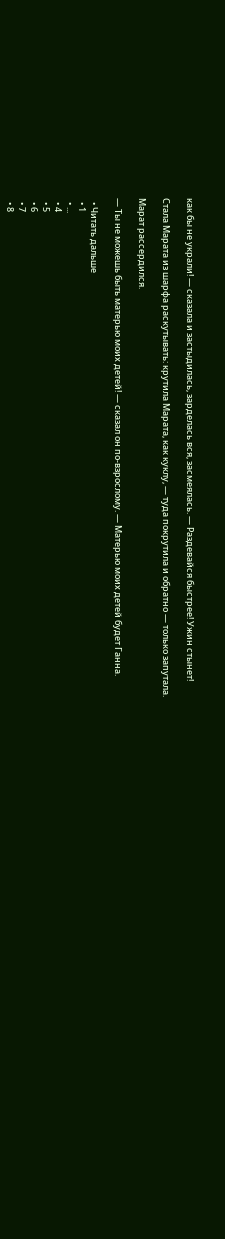как бы не украли! — сказала и застыдилась, зарделась вся, засмеялась. — Раздевайся быстрее! Ужин стынет!

Стала Марата из шарфа раскутывать: крутила Марата, как куклу, — туда покрутила и обратно — только запутала.

Марат рассердился.

— Ты не можешь быть матерью моих детей! — сказал он по-взрослому. — Матерью моих детей будет Ганна.

  • Читать дальше
  • 1
  • ...
  • 4
  • 5
  • 6
  • 7
  • 8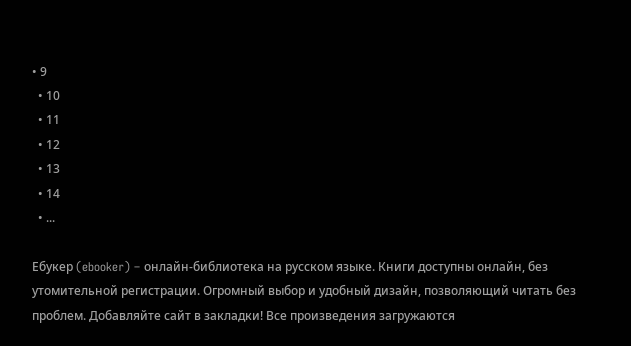• 9
  • 10
  • 11
  • 12
  • 13
  • 14
  • ...

Ебукер (ebooker) – онлайн-библиотека на русском языке. Книги доступны онлайн, без утомительной регистрации. Огромный выбор и удобный дизайн, позволяющий читать без проблем. Добавляйте сайт в закладки! Все произведения загружаются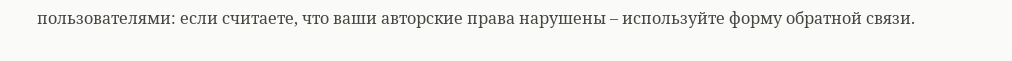пользователями: если считаете, что ваши авторские права нарушены – используйте форму обратной связи.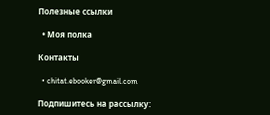Полезные ссылки

  • Моя полка

Контакты

  • chitat.ebooker@gmail.com

Подпишитесь на рассылку: